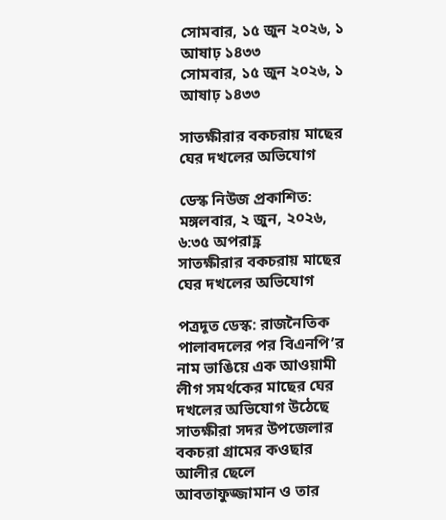সোমবার, ১৫ জুন ২০২৬, ১ আষাঢ় ১৪৩৩
সোমবার, ১৫ জুন ২০২৬, ১ আষাঢ় ১৪৩৩

সাতক্ষীরার বকচরায় মাছের ঘের দখলের অভিযোগ

ডেস্ক নিউজ প্রকাশিত: মঙ্গলবার, ২ জুন, ২০২৬, ৬:৩৫ অপরাহ্ণ
সাতক্ষীরার বকচরায় মাছের ঘের দখলের অভিযোগ

পত্রদূত ডেস্ক: রাজনৈতিক পালাবদলের পর বিএনপি’র নাম ভাঙিয়ে এক আওয়ামী লীগ সমর্থকের মাছের ঘের দখলের অভিযোগ উঠেছে সাতক্ষীরা সদর উপজেলার বকচরা গ্রামের কওছার আলীর ছেলে আবতাফুজ্জামান ও তার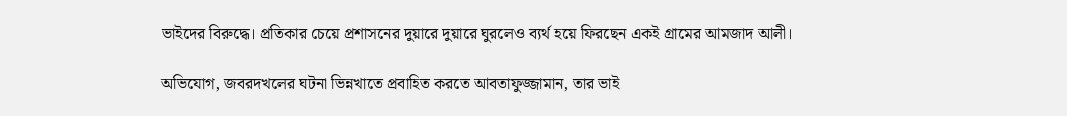ভাইদের বিরুদ্ধে। প্রতিকার চেয়ে প্রশাসনের দুয়ারে দুয়ারে ঘুরলেও ব্যর্থ হয়ে ফিরছেন একই গ্রামের আমজাদ আলী।

অভিযোগ, জবরদখলের ঘটনা ভিন্নখাতে প্রবাহিত করতে আবতাফুজ্জামান, তার ভাই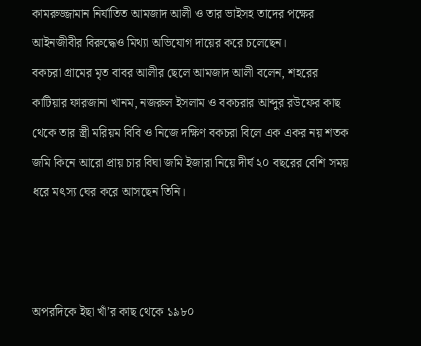কামরুজ্জামান নির্যাতিত আমজাদ আলী ও তার ভাইসহ তাদের পক্ষের আইনজীবীর বিরুদ্ধেও মিথ্যা অভিযোগ দায়ের করে চলেছেন।
বকচরা গ্রামের মৃত বাবর আলীর ছেলে আমজাদ আলী বলেন, শহরের কাটিয়ার ফারজানা খানম, নজরুল ইসলাম ও বকচরার আব্দুর রউফের কাছ থেকে তার স্ত্রী মরিয়ম বিবি ও নিজে দক্ষিণ বকচরা বিলে এক একর নয় শতক জমি কিনে আরো প্রায় চার বিঘা জমি ইজারা নিয়ে দীর্ঘ ২০ বছরের বেশি সময় ধরে মৎস্য ঘের করে আসছেন তিনি।



অপরদিকে ইছা খাঁ’র কাছ থেকে ১৯৮০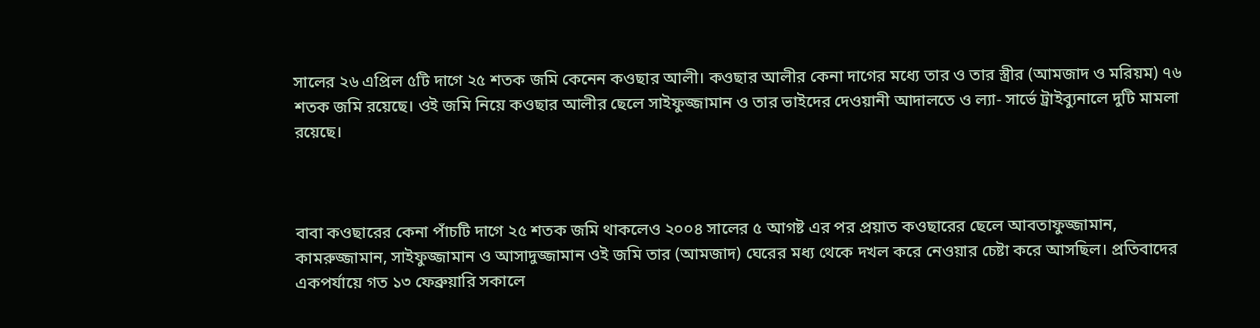সালের ২৬ এপ্রিল ৫টি দাগে ২৫ শতক জমি কেনেন কওছার আলী। কওছার আলীর কেনা দাগের মধ্যে তার ও তার স্ত্রীর (আমজাদ ও মরিয়ম) ৭৬ শতক জমি রয়েছে। ওই জমি নিয়ে কওছার আলীর ছেলে সাইফুজ্জামান ও তার ভাইদের দেওয়ানী আদালতে ও ল্যা- সার্ভে ট্রাইব্যুনালে দুটি মামলা রয়েছে।



বাবা কওছারের কেনা পাঁচটি দাগে ২৫ শতক জমি থাকলেও ২০০৪ সালের ৫ আগষ্ট এর পর প্রয়াত কওছারের ছেলে আবতাফুজ্জামান, কামরুজ্জামান, সাইফুজ্জামান ও আসাদুজ্জামান ওই জমি তার (আমজাদ) ঘেরের মধ্য থেকে দখল করে নেওয়ার চেষ্টা করে আসছিল। প্রতিবাদের একপর্যায়ে গত ১৩ ফেব্রুয়ারি সকালে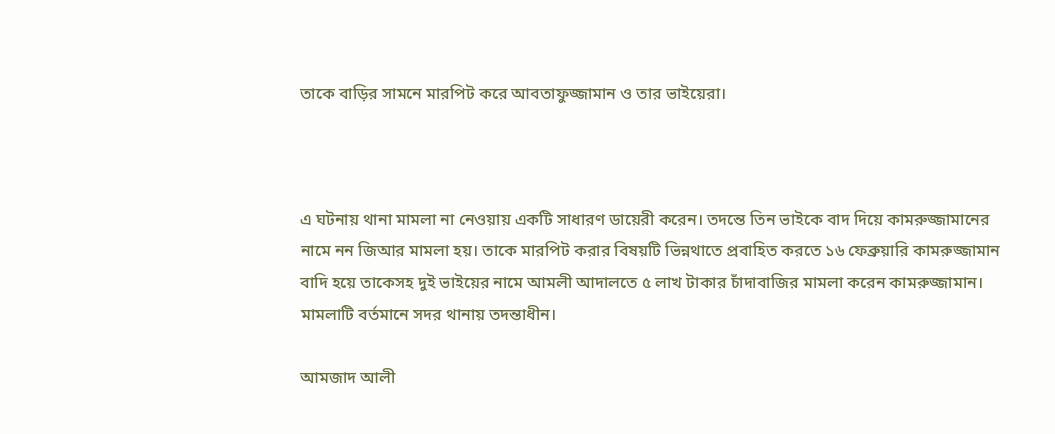তাকে বাড়ির সামনে মারপিট করে আবতাফুজ্জামান ও তার ভাইয়েরা।



এ ঘটনায় থানা মামলা না নেওয়ায় একটি সাধারণ ডায়েরী করেন। তদন্তে তিন ভাইকে বাদ দিয়ে কামরুজ্জামানের নামে নন জিআর মামলা হয়। তাকে মারপিট করার বিষয়টি ভিন্নথাতে প্রবাহিত করতে ১৬ ফেব্রুয়ারি কামরুজ্জামান বাদি হয়ে তাকেসহ দুই ভাইয়ের নামে আমলী আদালতে ৫ লাখ টাকার চাঁদাবাজির মামলা করেন কামরুজ্জামান। মামলাটি বর্তমানে সদর থানায় তদন্তাধীন।

আমজাদ আলী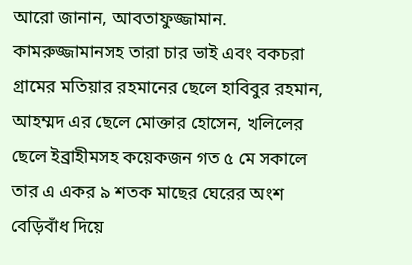আরো জানান, আবতাফুজ্জামান. কামরুজ্জামানসহ তারা চার ভাই এবং বকচরা গ্রামের মতিয়ার রহমানের ছেলে হাবিবুর রহমান, আহম্মদ এর ছেলে মোক্তার হোসেন, খলিলের ছেলে ইব্রাহীমসহ কয়েকজন গত ৫ মে সকালে তার এ একর ৯ শতক মাছের ঘেরের অংশ বেড়িবাঁধ দিয়ে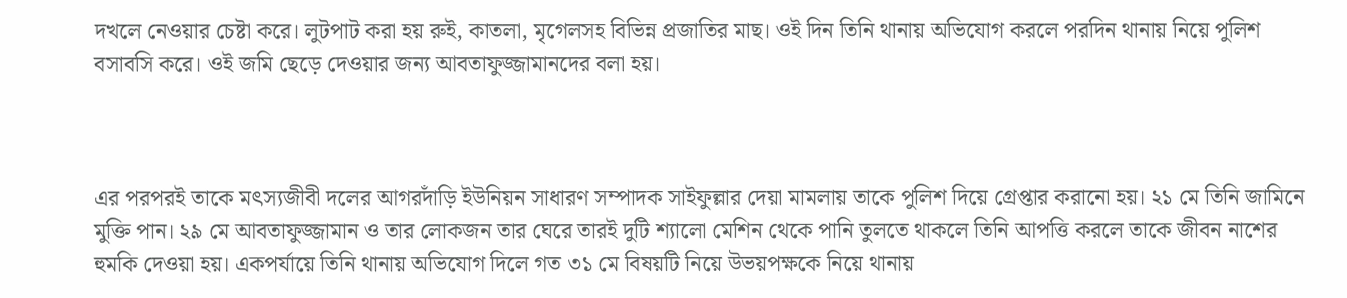দখলে নেওয়ার চেষ্টা করে। লুটপাট করা হয় রুই, কাতলা, মৃগেলসহ বিভিন্ন প্রজাতির মাছ। ওই দিন তিনি থানায় অভিযোগ করলে পরদিন থানায় নিয়ে পুলিশ বসাবসি করে। ওই জমি ছেড়ে দেওয়ার জন্য আবতাফুজ্জামানদের বলা হয়।



এর পরপরই তাকে মৎস্যজীবী দলের আগরদাঁড়ি ইউনিয়ন সাধারণ সম্পাদক সাইফুল্লার দেয়া মামলায় তাকে পুলিশ দিয়ে গ্রেপ্তার করানো হয়। ২১ মে তিনি জামিনে মুক্তি পান। ২৯ মে আবতাফুজ্জামান ও তার লোকজন তার ঘেরে তারই দুটি শ্যালো মেশিন থেকে পানি তুলতে থাকলে তিনি আপত্তি করলে তাকে জীবন নাশের হুমকি দেওয়া হয়। একপর্যায়ে তিনি থানায় অভিযোগ দিলে গত ৩১ মে বিষয়টি নিয়ে উভয়পক্ষকে নিয়ে থানায়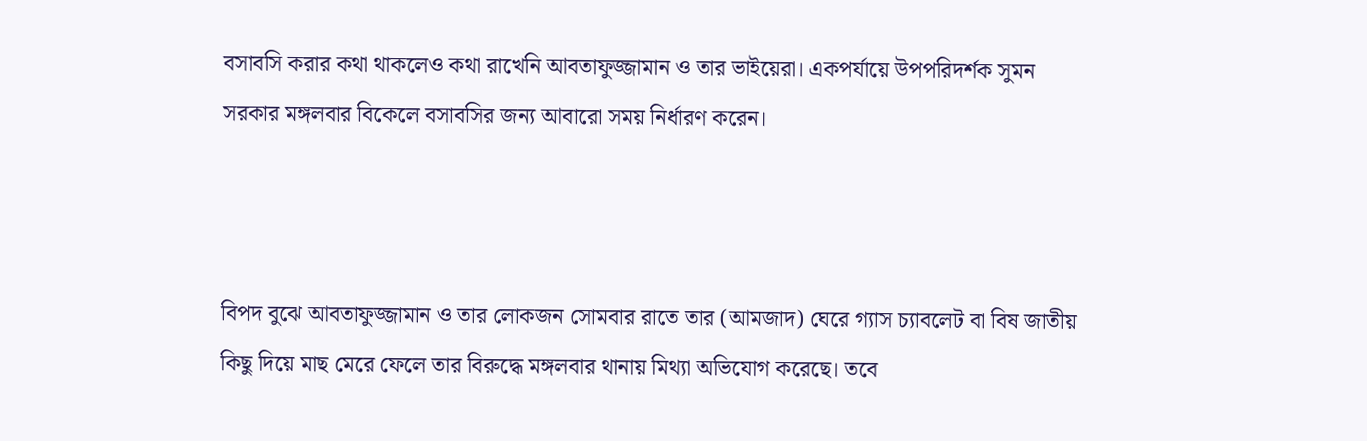বসাবসি করার কথা থাকলেও কথা রাখেনি আবতাফুজ্জামান ও তার ভাইয়েরা। একপর্যায়ে উপপরিদর্শক সুমন সরকার মঙ্গলবার বিকেলে বসাবসির জন্য আবারো সময় নির্ধারণ করেন।



বিপদ বুঝে আবতাফুজ্জামান ও তার লোকজন সোমবার রাতে তার (আমজাদ) ঘেরে গ্যাস চ্যাবলেট বা বিষ জাতীয় কিছু দিয়ে মাছ মেরে ফেলে তার বিরুদ্ধে মঙ্গলবার থানায় মিথ্যা অভিযোগ করেছে। তবে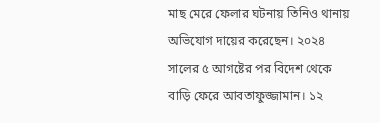মাছ মেরে ফেলার ঘটনায় তিনিও থানায় অভিযোগ দায়ের করেছেন। ২০২৪ সালের ৫ আগষ্টের পর বিদেশ থেকে বাড়ি ফেরে আবতাফুজ্জামান। ১২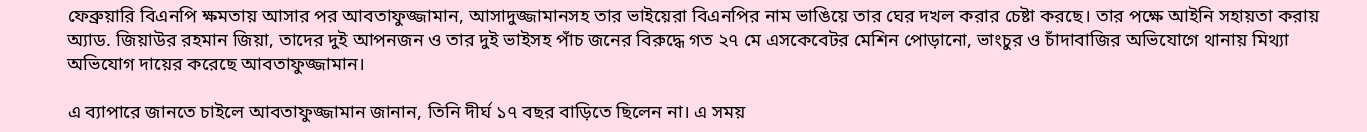ফেব্রুয়ারি বিএনপি ক্ষমতায় আসার পর আবতাফুজ্জামান, আসাদুজ্জামানসহ তার ভাইয়েরা বিএনপির নাম ভাঙিয়ে তার ঘের দখল করার চেষ্টা করছে। তার পক্ষে আইনি সহায়তা করায় অ্যাড. জিয়াউর রহমান জিয়া, তাদের দুই আপনজন ও তার দুই ভাইসহ পাঁচ জনের বিরুদ্ধে গত ২৭ মে এসকেবেটর মেশিন পোড়ানো, ভাংচুর ও চাঁদাবাজির অভিযোগে থানায় মিথ্যা অভিযোগ দায়ের করেছে আবতাফুজ্জামান।

এ ব্যাপারে জানতে চাইলে আবতাফুজ্জামান জানান, তিনি দীর্ঘ ১৭ বছর বাড়িতে ছিলেন না। এ সময়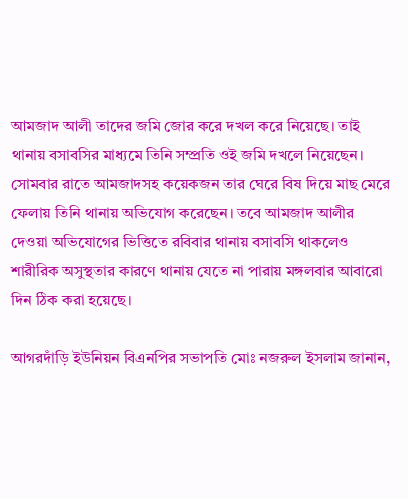আমজাদ আলী তাদের জমি জোর করে দখল করে নিয়েছে। তাই থানায় বসাবসির মাধ্যমে তিনি সম্প্রতি ওই জমি দখলে নিয়েছেন। সোমবার রাতে আমজাদসহ কয়েকজন তার ঘেরে বিষ দিয়ে মাছ মেরে ফেলায় তিনি থানায় অভিযোগ করেছেন। তবে আমজাদ আলীর দেওয়া অভিযোগের ভিত্তিতে রবিবার থানায় বসাবসি থাকলেও শারীরিক অসুস্থতার কারণে থানায় যেতে না পারায় মঙ্গলবার আবারো দিন ঠিক করা হয়েছে।

আগরদাঁড়ি ইউনিয়ন বিএনপির সভাপতি মোঃ নজরুল ইসলাম জানান,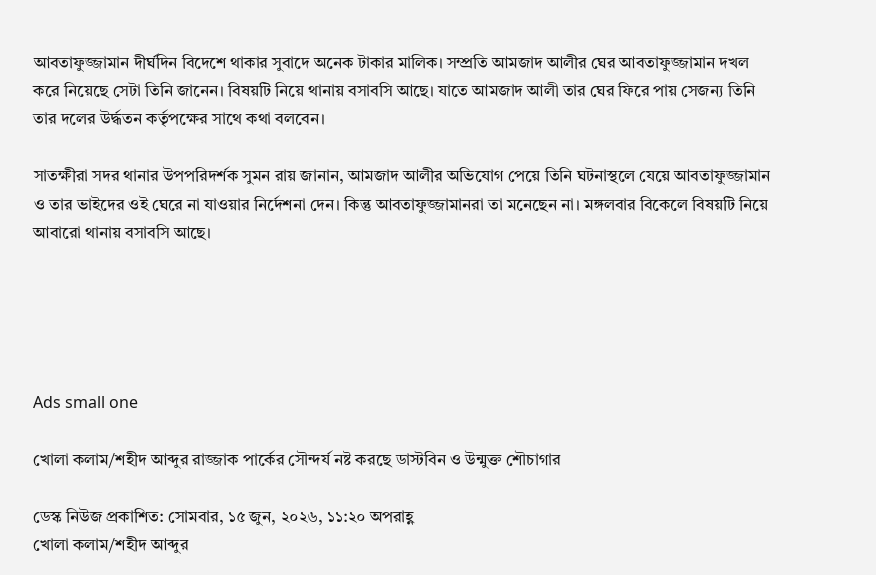আবতাফুজ্জামান দীর্ঘদিন বিদেশে থাকার সুবাদে অনেক টাকার মালিক। সম্প্রতি আমজাদ আলীর ঘের আবতাফুজ্জামান দখল করে নিয়েছে সেটা তিনি জানেন। বিষয়টি নিয়ে থানায় বসাবসি আছে। যাতে আমজাদ আলী তার ঘের ফিরে পায় সেজন্য তিনি তার দলের উর্দ্ধতন কর্তৃপক্ষের সাথে কথা বলবেন।

সাতক্ষীরা সদর থানার উপপরিদর্শক সুমন রায় জানান, আমজাদ আলীর অভিযোগ পেয়ে তিনি ঘটনাস্থলে যেয়ে আবতাফুজ্জামান ও তার ভাইদের ওই ঘেরে না যাওয়ার নির্দেশনা দেন। কিন্তু আবতাফুজ্জামানরা তা মনেছেন না। মঙ্গলবার বিকেলে বিষয়টি নিয়ে আবারো থানায় বসাবসি আছে।





Ads small one

খোলা কলাম/শহীদ আব্দুর রাজ্জাক পার্কের সৌন্দর্য নষ্ট করছে ডাস্টবিন ও উন্মুক্ত শৌচাগার

ডেস্ক নিউজ প্রকাশিত: সোমবার, ১৫ জুন, ২০২৬, ১১:২০ অপরাহ্ণ
খোলা কলাম/শহীদ আব্দুর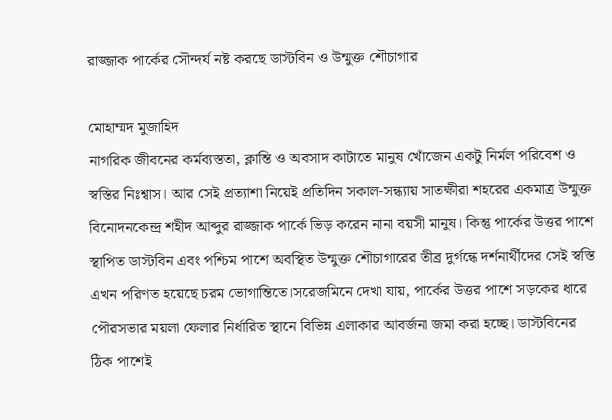রাজ্জাক পার্কের সৌন্দর্য নষ্ট করছে ডাস্টবিন ও উন্মুক্ত শৌচাগার

মোহাম্মদ মুজাহিদ
নাগরিক জীবনের কর্মব্যস্ততা, ক্লান্তি ও অবসাদ কাটাতে মানুষ খোঁজেন একটু নির্মল পরিবেশ ও স্বস্তির নিঃশ্বাস। আর সেই প্রত্যাশা নিয়েই প্রতিদিন সকাল-সন্ধ্যায় সাতক্ষীরা শহরের একমাত্র উন্মুক্ত বিনোদনকেন্দ্র শহীদ আব্দুর রাজ্জাক পার্কে ভিড় করেন নানা বয়সী মানুষ। কিন্তু পার্কের উত্তর পাশে স্থাপিত ডাস্টবিন এবং পশ্চিম পাশে অবস্থিত উন্মুক্ত শৌচাগারের তীব্র দুর্গন্ধে দর্শনার্থীদের সেই স্বস্তি এখন পরিণত হয়েছে চরম ভোগান্তিতে।সরেজমিনে দেখা যায়, পার্কের উত্তর পাশে সড়কের ধারে পৌরসভার ময়লা ফেলার নির্ধারিত স্থানে বিভিন্ন এলাকার আবর্জনা জমা করা হচ্ছে। ডাস্টবিনের ঠিক পাশেই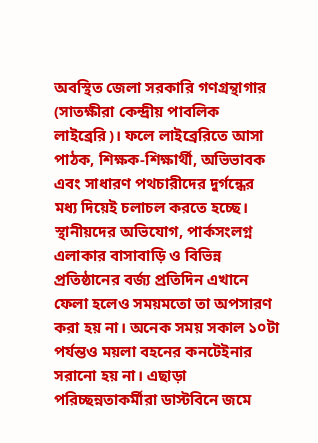অবস্থিত জেলা সরকারি গণগ্রন্থাগার (সাতক্ষীরা কেন্দ্রীয় পাবলিক লাইব্রেরি)। ফলে লাইব্রেরিতে আসা পাঠক, শিক্ষক-শিক্ষার্থী, অভিভাবক এবং সাধারণ পথচারীদের দুর্গন্ধের মধ্য দিয়েই চলাচল করতে হচ্ছে। স্থানীয়দের অভিযোগ, পার্কসংলগ্ন এলাকার বাসাবাড়ি ও বিভিন্ন প্রতিষ্ঠানের বর্জ্য প্রতিদিন এখানে ফেলা হলেও সময়মতো তা অপসারণ করা হয় না। অনেক সময় সকাল ১০টা পর্যন্তও ময়লা বহনের কনটেইনার সরানো হয় না। এছাড়া পরিচ্ছন্নতাকর্মীরা ডাস্টবিনে জমে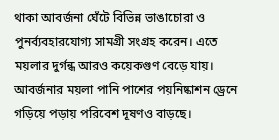থাকা আবর্জনা ঘেঁটে বিভিন্ন ভাঙাচোরা ও পুনর্ব্যবহারযোগ্য সামগ্রী সংগ্রহ করেন। এতে ময়লার দুর্গন্ধ আরও কয়েকগুণ বেড়ে যায়। আবর্জনার ময়লা পানি পাশের পয়নিষ্কাশন ড্রেনে গড়িয়ে পড়ায় পরিবেশ দূষণও বাড়ছে।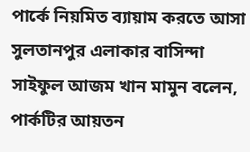পার্কে নিয়মিত ব্যায়াম করতে আসা সুলতানপুর এলাকার বাসিন্দা সাইফুল আজম খান মামুন বলেন, পার্কটির আয়তন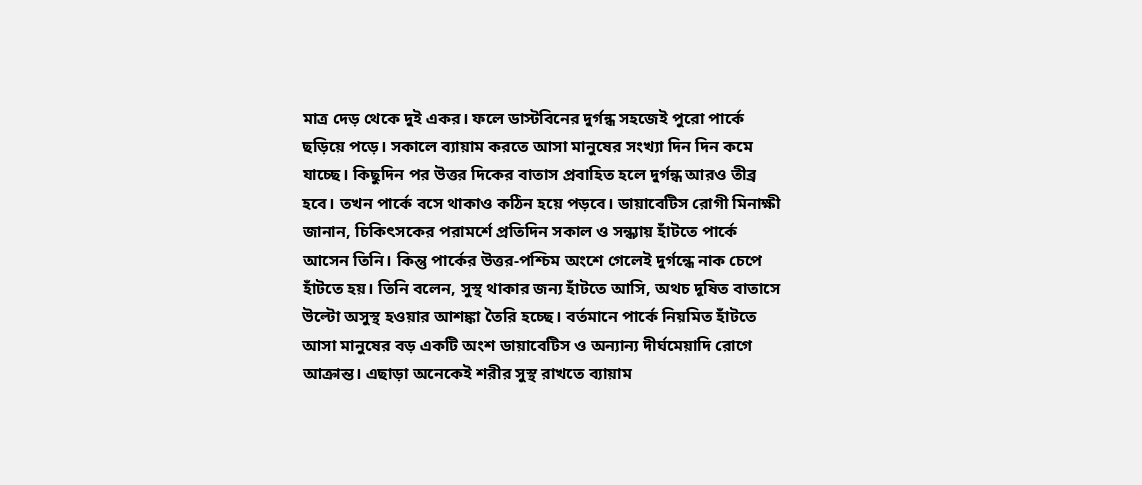মাত্র দেড় থেকে দুই একর। ফলে ডাস্টবিনের দুর্গন্ধ সহজেই পুরো পার্কে ছড়িয়ে পড়ে। সকালে ব্যায়াম করতে আসা মানুষের সংখ্যা দিন দিন কমে যাচ্ছে। কিছুদিন পর উত্তর দিকের বাতাস প্রবাহিত হলে দুর্গন্ধ আরও তীব্র হবে। তখন পার্কে বসে থাকাও কঠিন হয়ে পড়বে। ডায়াবেটিস রোগী মিনাক্ষী জানান, চিকিৎসকের পরামর্শে প্রতিদিন সকাল ও সন্ধ্যায় হাঁটতে পার্কে আসেন তিনি। কিন্তু পার্কের উত্তর-পশ্চিম অংশে গেলেই দুর্গন্ধে নাক চেপে হাঁটতে হয়। তিনি বলেন, সুস্থ থাকার জন্য হাঁটতে আসি, অথচ দূষিত বাতাসে উল্টো অসুস্থ হওয়ার আশঙ্কা তৈরি হচ্ছে। বর্তমানে পার্কে নিয়মিত হাঁটতে আসা মানুষের বড় একটি অংশ ডায়াবেটিস ও অন্যান্য দীর্ঘমেয়াদি রোগে আক্রান্ত। এছাড়া অনেকেই শরীর সুস্থ রাখতে ব্যায়াম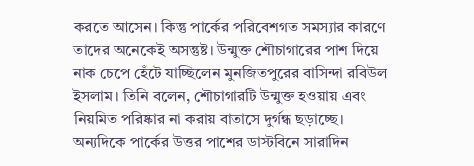করতে আসেন। কিন্তু পার্কের পরিবেশগত সমস্যার কারণে তাদের অনেকেই অসন্তুষ্ট। উন্মুক্ত শৌচাগারের পাশ দিয়ে নাক চেপে হেঁটে যাচ্ছিলেন মুনজিতপুরের বাসিন্দা রবিউল ইসলাম। তিনি বলেন, শৌচাগারটি উন্মুক্ত হওয়ায় এবং নিয়মিত পরিষ্কার না করায় বাতাসে দুর্গন্ধ ছড়াচ্ছে। অন্যদিকে পার্কের উত্তর পাশের ডাস্টবিনে সারাদিন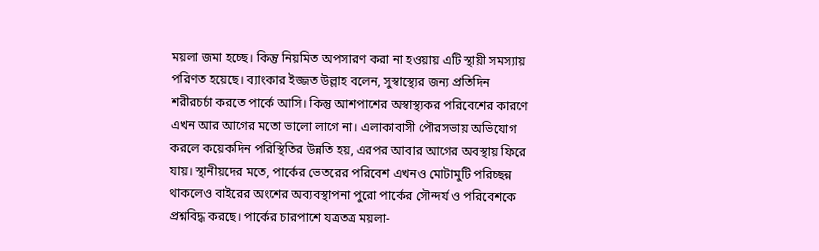ময়লা জমা হচ্ছে। কিন্তু নিয়মিত অপসারণ করা না হওয়ায় এটি স্থায়ী সমস্যায় পরিণত হয়েছে। ব্যাংকার ইজ্জত উল্লাহ বলেন, সুস্বাস্থ্যের জন্য প্রতিদিন শরীরচর্চা করতে পার্কে আসি। কিন্তু আশপাশের অস্বাস্থ্যকর পরিবেশের কারণে এখন আর আগের মতো ভালো লাগে না। এলাকাবাসী পৌরসভায় অভিযোগ করলে কয়েকদিন পরিস্থিতির উন্নতি হয়, এরপর আবার আগের অবস্থায় ফিরে যায়। স্থানীয়দের মতে, পার্কের ভেতরের পরিবেশ এখনও মোটামুটি পরিচ্ছন্ন থাকলেও বাইরের অংশের অব্যবস্থাপনা পুরো পার্কের সৌন্দর্য ও পরিবেশকে প্রশ্নবিদ্ধ করছে। পার্কের চারপাশে যত্রতত্র ময়লা-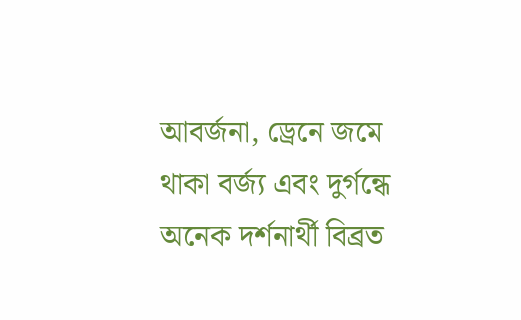আবর্জনা, ড্রেনে জমে থাকা বর্জ্য এবং দুর্গন্ধে অনেক দর্শনার্থী বিব্রত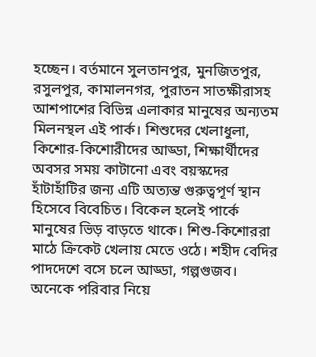হচ্ছেন। বর্তমানে সুলতানপুর, মুনজিতপুর, রসুলপুর, কামালনগর, পুরাতন সাতক্ষীরাসহ আশপাশের বিভিন্ন এলাকার মানুষের অন্যতম মিলনস্থল এই পার্ক। শিশুদের খেলাধুলা, কিশোর-কিশোরীদের আড্ডা, শিক্ষার্থীদের অবসর সময় কাটানো এবং বয়স্কদের হাঁটাহাঁটির জন্য এটি অত্যন্ত গুরুত্বপূর্ণ স্থান হিসেবে বিবেচিত। বিকেল হলেই পার্কে মানুষের ভিড় বাড়তে থাকে। শিশু-কিশোররা মাঠে ক্রিকেট খেলায় মেতে ওঠে। শহীদ বেদির পাদদেশে বসে চলে আড্ডা, গল্পগুজব। অনেকে পরিবার নিয়ে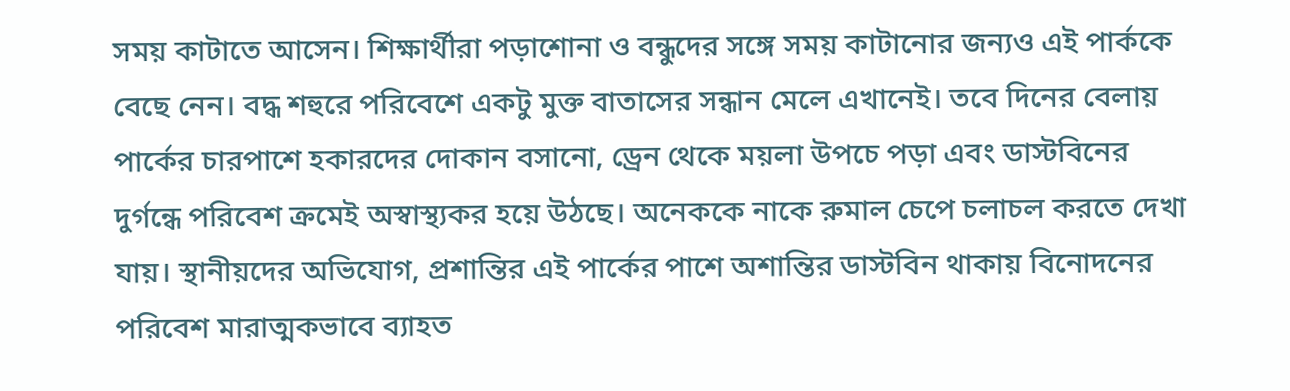সময় কাটাতে আসেন। শিক্ষার্থীরা পড়াশোনা ও বন্ধুদের সঙ্গে সময় কাটানোর জন্যও এই পার্ককে বেছে নেন। বদ্ধ শহুরে পরিবেশে একটু মুক্ত বাতাসের সন্ধান মেলে এখানেই। তবে দিনের বেলায় পার্কের চারপাশে হকারদের দোকান বসানো, ড্রেন থেকে ময়লা উপচে পড়া এবং ডাস্টবিনের দুর্গন্ধে পরিবেশ ক্রমেই অস্বাস্থ্যকর হয়ে উঠছে। অনেককে নাকে রুমাল চেপে চলাচল করতে দেখা যায়। স্থানীয়দের অভিযোগ, প্রশান্তির এই পার্কের পাশে অশান্তির ডাস্টবিন থাকায় বিনোদনের পরিবেশ মারাত্মকভাবে ব্যাহত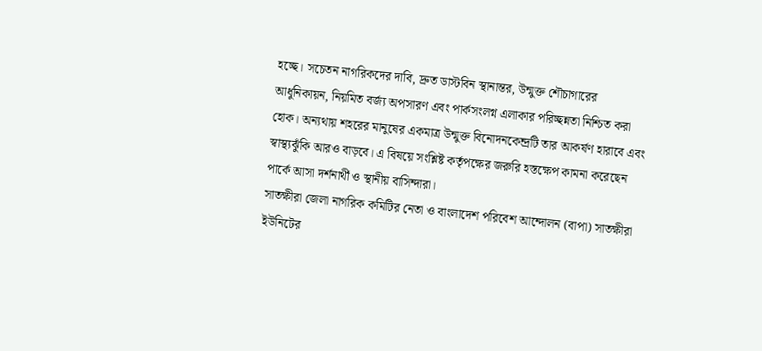হচ্ছে। সচেতন নাগরিকদের দাবি, দ্রুত ডাস্টবিন স্থানান্তর, উন্মুক্ত শৌচাগারের আধুনিকায়ন, নিয়মিত বর্জ্য অপসারণ এবং পার্কসংলগ্ন এলাকার পরিচ্ছন্নতা নিশ্চিত করা হোক। অন্যথায় শহরের মানুষের একমাত্র উন্মুক্ত বিনোদনকেন্দ্রটি তার আকর্ষণ হারাবে এবং স্বাস্থ্যঝুঁকি আরও বাড়বে। এ বিষয়ে সংশ্লিষ্ট কর্তৃপক্ষের জরুরি হস্তক্ষেপ কামনা করেছেন পার্কে আসা দর্শনার্থী ও স্থানীয় বাসিন্দারা।
সাতক্ষীরা জেলা নাগরিক কমিটির নেতা ও বাংলাদেশ পরিবেশ আন্দোলন (বাপা) সাতক্ষীরা ইউনিটের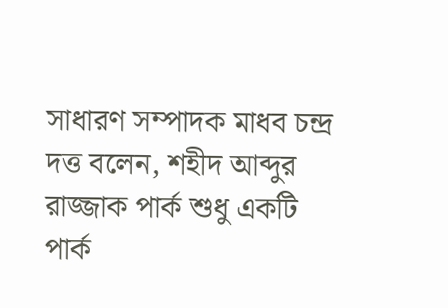সাধারণ সম্পাদক মাধব চন্দ্র দত্ত বলেন, শহীদ আব্দুর রাজ্জাক পার্ক শুধু একটি পার্ক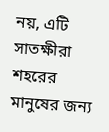নয়, এটি সাতক্ষীরা শহরের মানুষের জন্য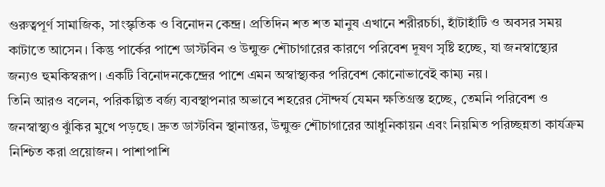গুরুত্বপূর্ণ সামাজিক, সাংস্কৃতিক ও বিনোদন কেন্দ্র। প্রতিদিন শত শত মানুষ এখানে শরীরচর্চা, হাঁটাহাঁটি ও অবসর সময় কাটাতে আসেন। কিন্তু পার্কের পাশে ডাস্টবিন ও উন্মুক্ত শৌচাগারের কারণে পরিবেশ দূষণ সৃষ্টি হচ্ছে, যা জনস্বাস্থ্যের জন্যও হুমকিস্বরূপ। একটি বিনোদনকেন্দ্রের পাশে এমন অস্বাস্থ্যকর পরিবেশ কোনোভাবেই কাম্য নয়।
তিনি আরও বলেন, পরিকল্পিত বর্জ্য ব্যবস্থাপনার অভাবে শহরের সৌন্দর্য যেমন ক্ষতিগ্রস্ত হচ্ছে, তেমনি পরিবেশ ও জনস্বাস্থ্যও ঝুঁকির মুখে পড়ছে। দ্রুত ডাস্টবিন স্থানান্তর, উন্মুক্ত শৌচাগারের আধুনিকায়ন এবং নিয়মিত পরিচ্ছন্নতা কার্যক্রম নিশ্চিত করা প্রয়োজন। পাশাপাশি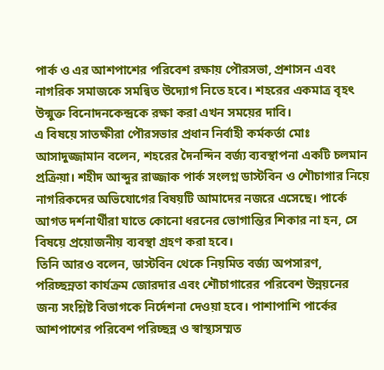পার্ক ও এর আশপাশের পরিবেশ রক্ষায় পৌরসভা, প্রশাসন এবং নাগরিক সমাজকে সমন্বিত উদ্যোগ নিতে হবে। শহরের একমাত্র বৃহৎ উন্মুক্ত বিনোদনকেন্দ্রকে রক্ষা করা এখন সময়ের দাবি।
এ বিষয়ে সাতক্ষীরা পৌরসভার প্রধান নির্বাহী কর্মকর্তা মোঃ আসাদুজ্জামান বলেন, শহরের দৈনন্দিন বর্জ্য ব্যবস্থাপনা একটি চলমান প্রক্রিয়া। শহীদ আব্দুর রাজ্জাক পার্ক সংলগ্ন ডাস্টবিন ও শৌচাগার নিয়ে নাগরিকদের অভিযোগের বিষয়টি আমাদের নজরে এসেছে। পার্কে আগত দর্শনার্থীরা যাতে কোনো ধরনের ভোগান্তির শিকার না হন, সে বিষয়ে প্রয়োজনীয় ব্যবস্থা গ্রহণ করা হবে।
তিনি আরও বলেন, ডাস্টবিন থেকে নিয়মিত বর্জ্য অপসারণ, পরিচ্ছন্নতা কার্যক্রম জোরদার এবং শৌচাগারের পরিবেশ উন্নয়নের জন্য সংশ্লিষ্ট বিভাগকে নির্দেশনা দেওয়া হবে। পাশাপাশি পার্কের আশপাশের পরিবেশ পরিচ্ছন্ন ও স্বাস্থ্যসম্মত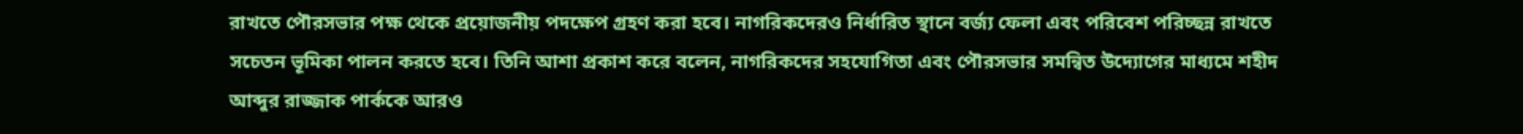রাখতে পৌরসভার পক্ষ থেকে প্রয়োজনীয় পদক্ষেপ গ্রহণ করা হবে। নাগরিকদেরও নির্ধারিত স্থানে বর্জ্য ফেলা এবং পরিবেশ পরিচ্ছন্ন রাখতে সচেতন ভূমিকা পালন করতে হবে। তিনি আশা প্রকাশ করে বলেন, নাগরিকদের সহযোগিতা এবং পৌরসভার সমন্বিত উদ্যোগের মাধ্যমে শহীদ আব্দুর রাজ্জাক পার্ককে আরও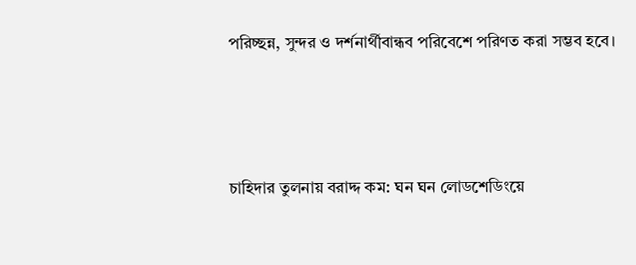পরিচ্ছন্ন, সুন্দর ও দর্শনার্থীবান্ধব পরিবেশে পরিণত করা সম্ভব হবে।



চাহিদার তুলনায় বরাদ্দ কম: ঘন ঘন লোডশেডিংয়ে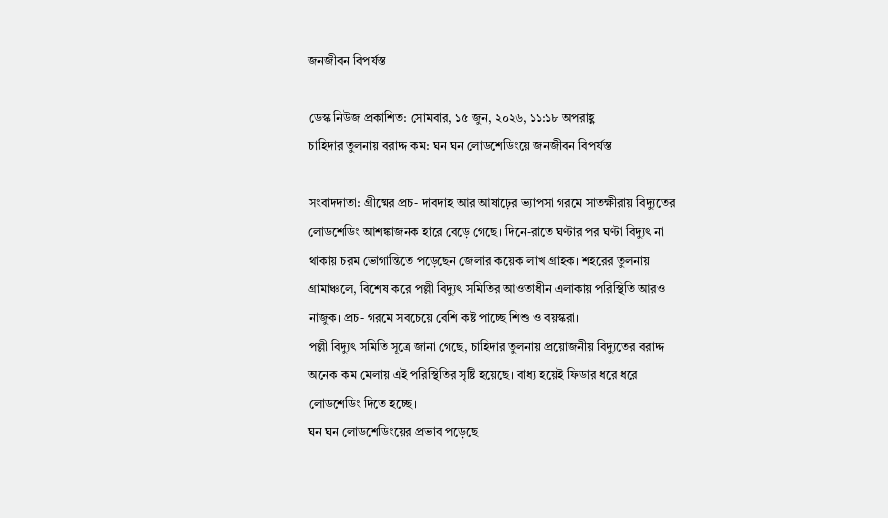জনজীবন বিপর্যস্ত

ডেস্ক নিউজ প্রকাশিত: সোমবার, ১৫ জুন, ২০২৬, ১১:১৮ অপরাহ্ণ
চাহিদার তুলনায় বরাদ্দ কম: ঘন ঘন লোডশেডিংয়ে জনজীবন বিপর্যস্ত

সংবাদদাতা: গ্রীষ্মের প্রচ- দাবদাহ আর আষাঢ়ের ভ্যাপসা গরমে সাতক্ষীরায় বিদ্যুতের লোডশেডিং আশঙ্কাজনক হারে বেড়ে গেছে। দিনে-রাতে ঘণ্টার পর ঘণ্টা বিদ্যুৎ না থাকায় চরম ভোগান্তিতে পড়েছেন জেলার কয়েক লাখ গ্রাহক। শহরের তুলনায় গ্রামাঞ্চলে, বিশেষ করে পল্লী বিদ্যুৎ সমিতির আওতাধীন এলাকায় পরিস্থিতি আরও নাজুক। প্রচ- গরমে সবচেয়ে বেশি কষ্ট পাচ্ছে শিশু ও বয়স্করা।
পল্লী বিদ্যুৎ সমিতি সূত্রে জানা গেছে, চাহিদার তুলনায় প্রয়োজনীয় বিদ্যুতের বরাদ্দ অনেক কম মেলায় এই পরিস্থিতির সৃষ্টি হয়েছে। বাধ্য হয়েই ফিডার ধরে ধরে লোডশেডিং দিতে হচ্ছে।
ঘন ঘন লোডশেডিংয়ের প্রভাব পড়েছে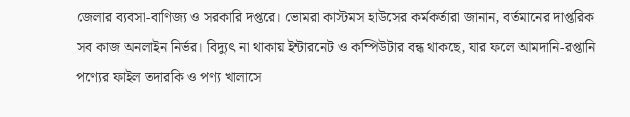জেলার ব্যবসা-বাণিজ্য ও সরকারি দপ্তরে। ভোমরা কাস্টমস হাউসের কর্মকর্তারা জানান, বর্তমানের দাপ্তরিক সব কাজ অনলাইন নির্ভর। বিদ্যুৎ না থাকায় ইন্টারনেট ও কম্পিউটার বন্ধ থাকছে, যার ফলে আমদানি-রপ্তানি পণ্যের ফাইল তদারকি ও পণ্য খালাসে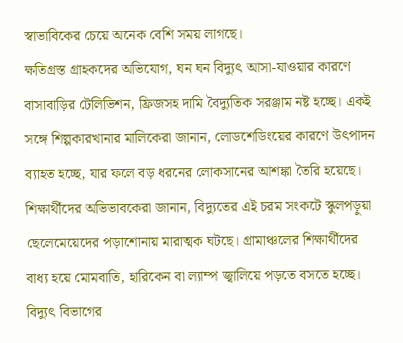স্বাভাবিকের চেয়ে অনেক বেশি সময় লাগছে।
ক্ষতিগ্রস্ত গ্রাহকদের অভিযোগ, ঘন ঘন বিদ্যুৎ আসা-যাওয়ার কারণে বাসাবাড়ির টেলিভিশন, ফ্রিজসহ দামি বৈদ্যুতিক সরঞ্জাম নষ্ট হচ্ছে। একই সঙ্গে শিল্পকারখানার মালিকেরা জানান, লোডশেডিংয়ের কারণে উৎপাদন ব্যাহত হচ্ছে, যার ফলে বড় ধরনের লোকসানের আশঙ্কা তৈরি হয়েছে।
শিক্ষার্থীদের অভিভাবকেরা জানান, বিদ্যুতের এই চরম সংকটে স্কুলপড়ুয়া ছেলেমেয়েদের পড়াশোনায় মারাত্মক ঘটছে। গ্রামাঞ্চলের শিক্ষার্থীদের বাধ্য হয়ে মোমবাতি, হারিকেন বা ল্যাম্প জ্বালিয়ে পড়তে বসতে হচ্ছে। বিদ্যুৎ বিভাগের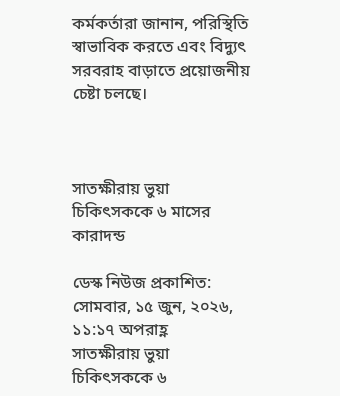কর্মকর্তারা জানান, পরিস্থিতি স্বাভাবিক করতে এবং বিদ্যুৎ সরবরাহ বাড়াতে প্রয়োজনীয় চেষ্টা চলছে।



সাতক্ষীরায় ভুয়া চিকিৎসককে ৬ মাসের কারাদন্ড

ডেস্ক নিউজ প্রকাশিত: সোমবার, ১৫ জুন, ২০২৬, ১১:১৭ অপরাহ্ণ
সাতক্ষীরায় ভুয়া চিকিৎসককে ৬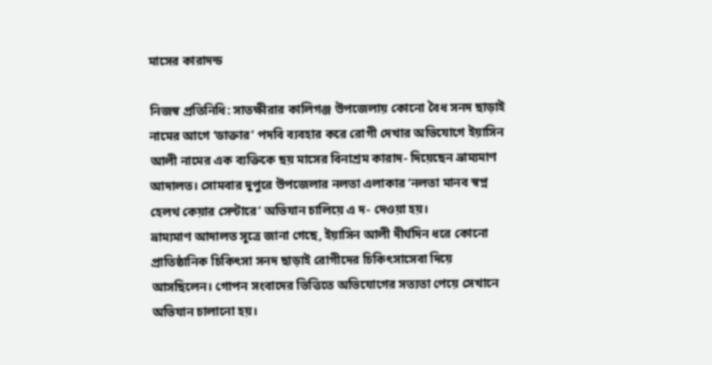মাসের কারাদন্ড

নিজস্ব প্রতিনিধি: সাতক্ষীরার কালিগঞ্জ উপজেলায় কোনো বৈধ সনদ ছাড়াই নামের আগে ‘ডাক্তার’ পদবি ব্যবহার করে রোগী দেখার অভিযোগে ইয়াসিন আলী নামের এক ব্যক্তিকে ছয় মাসের বিনাশ্রম কারাদ- দিয়েছেন ভ্রাম্যমাণ আদালত। সোমবার দুপুরে উপজেলার নলতা এলাকার ‘নলতা মানব স্বপ্ন হেলথ কেয়ার সেন্টারে’ অভিযান চালিয়ে এ দ- দেওয়া হয়।
ভ্রাম্যমাণ আদালত সূত্রে জানা গেছে, ইয়াসিন আলী দীর্ঘদিন ধরে কোনো প্রাতিষ্ঠানিক চিকিৎসা সনদ ছাড়াই রোগীদের চিকিৎসাসেবা দিয়ে আসছিলেন। গোপন সংবাদের ভিত্তিতে অভিযোগের সত্যতা পেয়ে সেখানে অভিযান চালানো হয়।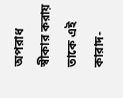অপরাধ স্বীকার করায় তাকে এই কারাদ-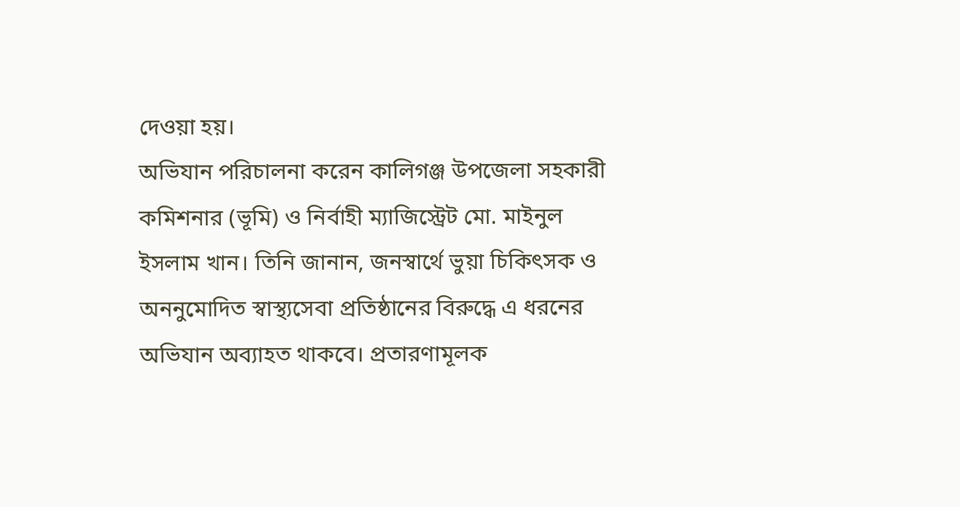দেওয়া হয়।
অভিযান পরিচালনা করেন কালিগঞ্জ উপজেলা সহকারী কমিশনার (ভূমি) ও নির্বাহী ম্যাজিস্ট্রেট মো. মাইনুল ইসলাম খান। তিনি জানান, জনস্বার্থে ভুয়া চিকিৎসক ও অননুমোদিত স্বাস্থ্যসেবা প্রতিষ্ঠানের বিরুদ্ধে এ ধরনের অভিযান অব্যাহত থাকবে। প্রতারণামূলক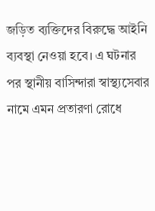জড়িত ব্যক্তিদের বিরুদ্ধে আইনি ব্যবস্থা নেওয়া হবে। এ ঘটনার পর স্থানীয় বাসিন্দারা স্বাস্থ্যসেবার নামে এমন প্রতারণা রোধে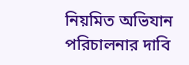নিয়মিত অভিযান পরিচালনার দাবি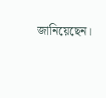জানিয়েছেন।